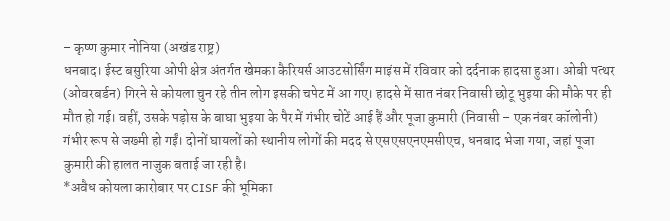– कृष्ण कुमार नोनिया (अखंड राष्ट्र)
धनबाद। ईस्ट बसुरिया ओपी क्षेत्र अंतर्गत खेमका कैरियर्स आउटसोर्सिंग माइंस में रविवार को दर्दनाक हादसा हुआ। ओबी पत्थर (ओवरबर्डन) गिरने से कोयला चुन रहे तीन लोग इसकी चपेट में आ गए। हादसे में सात नंबर निवासी छोटू भुइया की मौके पर ही मौत हो गई। वहीं, उसके पड़ोस के बाघा भुइया के पैर में गंभीर चोटें आई हैं और पूजा कुमारी (निवासी – एक नंबर कॉलोनी) गंभीर रूप से जख्मी हो गईं। दोनों घायलों को स्थानीय लोगों की मदद से एसएसएनएमसीएच, धनबाद भेजा गया, जहां पूजा कुमारी की हालत नाजुक बताई जा रही है।
*अवैध कोयला कारोबार पर CISF की भूमिका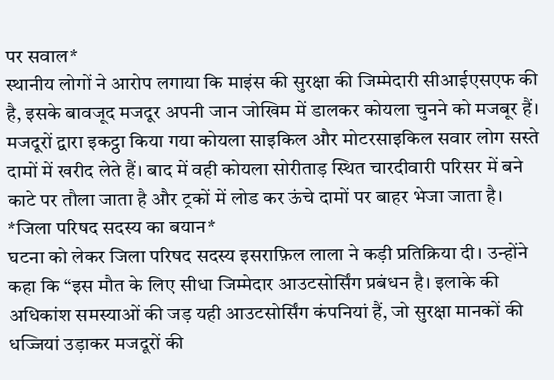पर सवाल*
स्थानीय लोगों ने आरोप लगाया कि माइंस की सुरक्षा की जिम्मेदारी सीआईएसएफ की है, इसके बावजूद मजदूर अपनी जान जोखिम में डालकर कोयला चुनने को मजबूर हैं। मजदूरों द्वारा इकट्ठा किया गया कोयला साइकिल और मोटरसाइकिल सवार लोग सस्ते दामों में खरीद लेते हैं। बाद में वही कोयला सोरीताड़ स्थित चारदीवारी परिसर में बने काटे पर तौला जाता है और ट्रकों में लोड कर ऊंचे दामों पर बाहर भेजा जाता है।
*जिला परिषद सदस्य का बयान*
घटना को लेकर जिला परिषद सदस्य इसराफ़िल लाला ने कड़ी प्रतिक्रिया दी। उन्होंने कहा कि “इस मौत के लिए सीधा जिम्मेदार आउटसोर्सिंग प्रबंधन है। इलाके की अधिकांश समस्याओं की जड़ यही आउटसोर्सिंग कंपनियां हैं, जो सुरक्षा मानकों की धज्जियां उड़ाकर मजदूरों की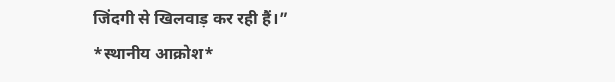जिंदगी से खिलवाड़ कर रही हैं।”
*स्थानीय आक्रोश*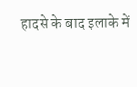हादसे के बाद इलाके में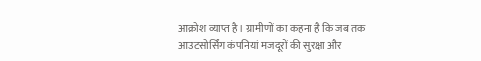आक्रोश व्याप्त है। ग्रामीणों का कहना है कि जब तक आउटसोर्सिंग कंपनियां मजदूरों की सुरक्षा और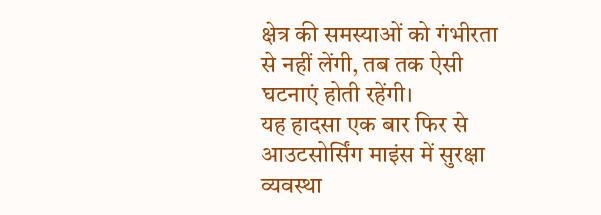क्षेत्र की समस्याओं को गंभीरता से नहीं लेंगी, तब तक ऐसी घटनाएं होती रहेंगी।
यह हादसा एक बार फिर से आउटसोर्सिंग माइंस में सुरक्षा व्यवस्था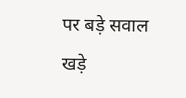पर बड़े सवाल खड़े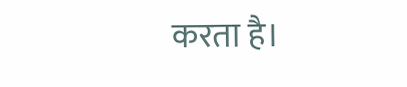करता है।